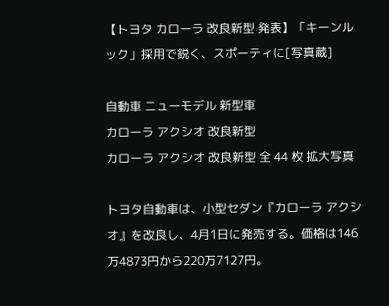【トヨタ カローラ 改良新型 発表】「キーンルック」採用で鋭く、スポーティに[写真蔵]

自動車 ニューモデル 新型車
カローラ アクシオ 改良新型
カローラ アクシオ 改良新型 全 44 枚 拡大写真

トヨタ自動車は、小型セダン『カローラ アクシオ』を改良し、4月1日に発売する。価格は146万4873円から220万7127円。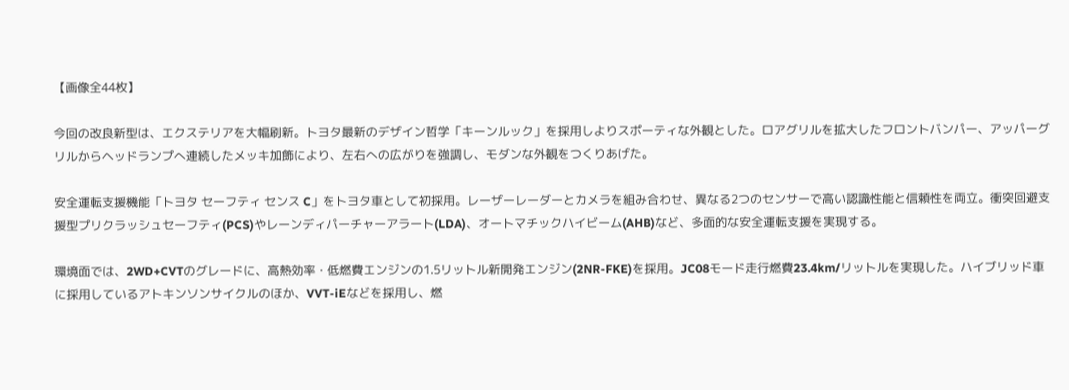【画像全44枚】

今回の改良新型は、エクステリアを大幅刷新。トヨタ最新のデザイン哲学「キーンルック」を採用しよりスポーティな外観とした。ロアグリルを拡大したフロントバンパー、アッパーグリルからヘッドランプへ連続したメッキ加飾により、左右への広がりを強調し、モダンな外観をつくりあげた。

安全運転支援機能「トヨタ セーフティ センス C」をトヨタ車として初採用。レーザーレーダーとカメラを組み合わせ、異なる2つのセンサーで高い認識性能と信頼性を両立。衝突回避支援型プリクラッシュセーフティ(PCS)やレーンディパーチャーアラート(LDA)、オートマチックハイビーム(AHB)など、多面的な安全運転支援を実現する。

環境面では、2WD+CVTのグレードに、高熱効率・低燃費エンジンの1.5リットル新開発エンジン(2NR-FKE)を採用。JC08モード走行燃費23.4km/リットルを実現した。ハイブリッド車に採用しているアトキンソンサイクルのほか、VVT-iEなどを採用し、燃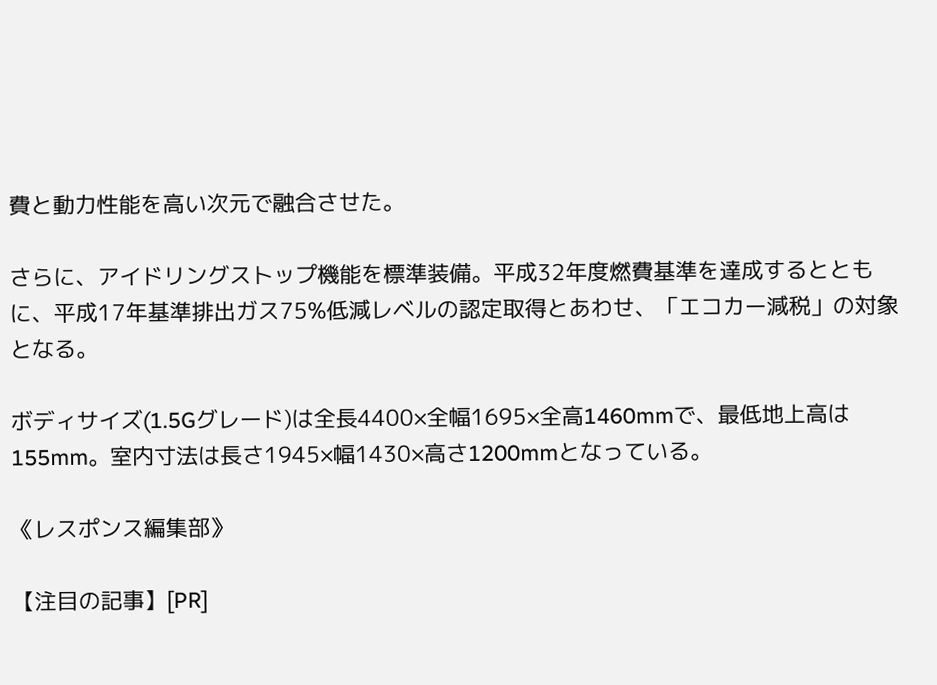費と動力性能を高い次元で融合させた。

さらに、アイドリングストップ機能を標準装備。平成32年度燃費基準を達成するとともに、平成17年基準排出ガス75%低減レベルの認定取得とあわせ、「エコカー減税」の対象となる。

ボディサイズ(1.5Gグレード)は全長4400×全幅1695×全高1460mmで、最低地上高は155mm。室内寸法は長さ1945×幅1430×高さ1200mmとなっている。

《レスポンス編集部》

【注目の記事】[PR]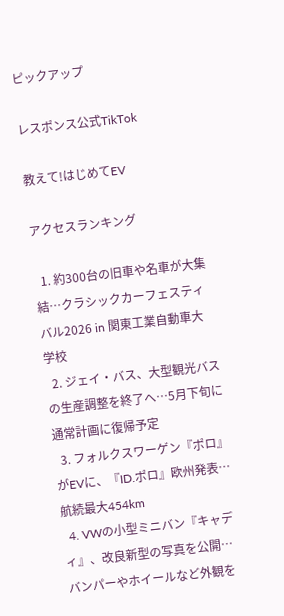ピックアップ

レスポンス公式TikTok

教えて!はじめてEV

アクセスランキング

  1. 約300台の旧車や名車が大集結…クラシックカーフェスティバル2026 in 関東工業自動車大学校
  2. ジェイ・バス、大型観光バスの生産調整を終了へ…5月下旬に通常計画に復帰予定
  3. フォルクスワーゲン『ポロ』がEVに、『ID.ポロ』欧州発表…航続最大454km
  4. VWの小型ミニバン『キャディ』、改良新型の写真を公開…バンパーやホイールなど外観を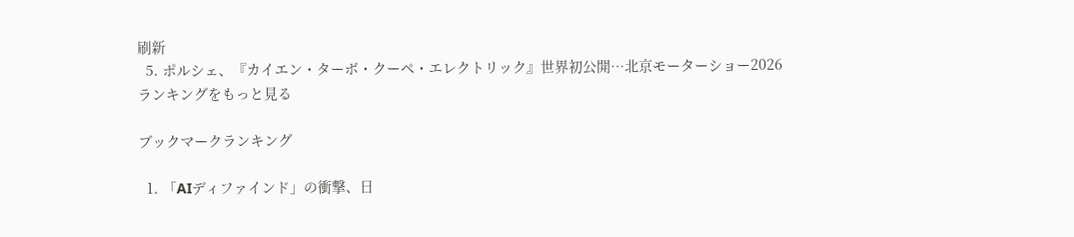刷新
  5. ポルシェ、『カイエン・ターボ・クーペ・エレクトリック』世界初公開…北京モーターショー2026
ランキングをもっと見る

ブックマークランキング

  1. 「AIディファインド」の衝撃、日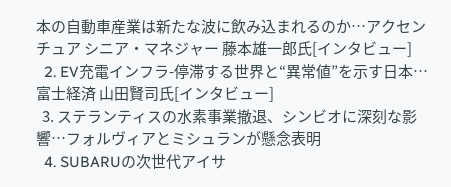本の自動車産業は新たな波に飲み込まれるのか…アクセンチュア シニア・マネジャー 藤本雄一郎氏[インタビュー]
  2. EV充電インフラ-停滞する世界と“異常値”を示す日本…富士経済 山田賢司氏[インタビュー]
  3. ステランティスの水素事業撤退、シンビオに深刻な影響…フォルヴィアとミシュランが懸念表明
  4. SUBARUの次世代アイサ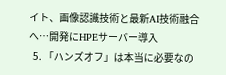イト、画像認識技術と最新AI技術融合へ…開発にHPEサーバー導入
  5. 「ハンズオフ」は本当に必要なの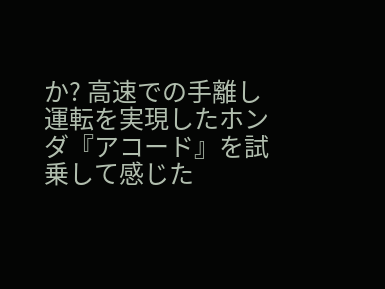か? 高速での手離し運転を実現したホンダ『アコード』を試乗して感じた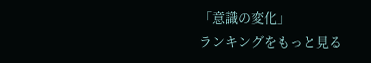「意識の変化」
ランキングをもっと見る